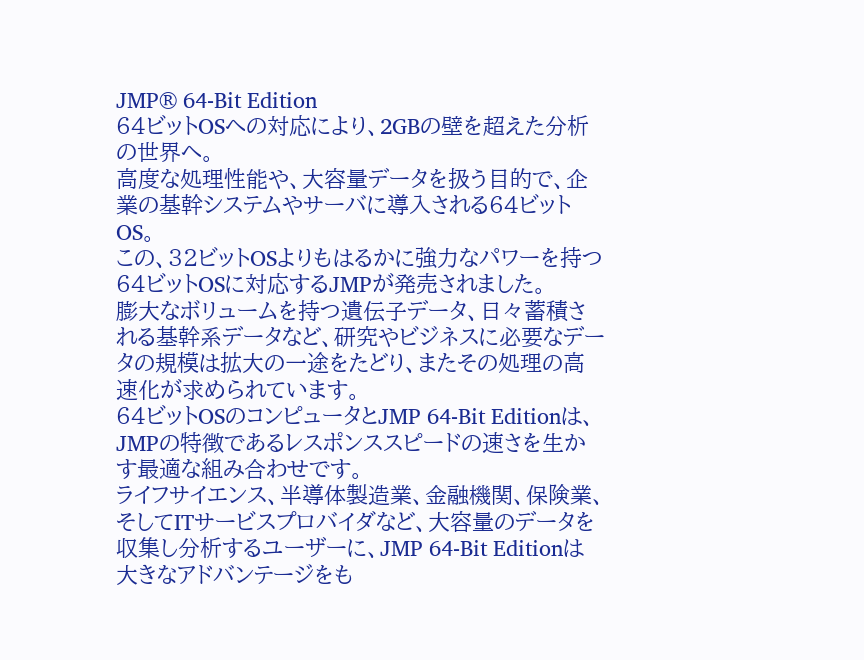JMP® 64-Bit Edition
64ビットOSへの対応により、2GBの壁を超えた分析の世界へ。
高度な処理性能や、大容量データを扱う目的で、企業の基幹システムやサーバに導入される64ビットOS。
この、32ビットOSよりもはるかに強力なパワーを持つ64ビットOSに対応するJMPが発売されました。
膨大なボリュームを持つ遺伝子データ、日々蓄積される基幹系データなど、研究やビジネスに必要なデータの規模は拡大の一途をたどり、またその処理の高速化が求められています。
64ビットOSのコンピュータとJMP 64-Bit Editionは、JMPの特徴であるレスポンススピードの速さを生かす最適な組み合わせです。
ライフサイエンス、半導体製造業、金融機関、保険業、そしてITサービスプロバイダなど、大容量のデータを収集し分析するユーザーに、JMP 64-Bit Editionは大きなアドバンテージをも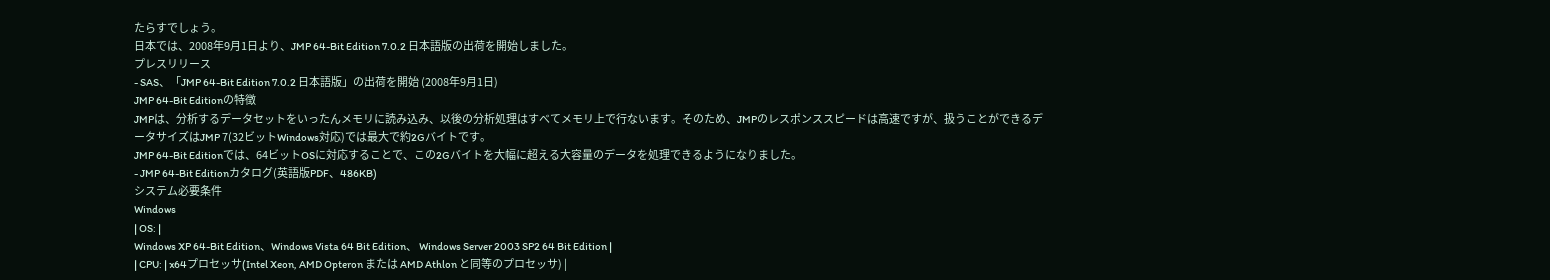たらすでしょう。
日本では、2008年9月1日より、JMP 64-Bit Edition 7.0.2 日本語版の出荷を開始しました。
プレスリリース
- SAS、「JMP 64-Bit Edition 7.0.2 日本語版」の出荷を開始 (2008年9月1日)
JMP 64-Bit Editionの特徴
JMPは、分析するデータセットをいったんメモリに読み込み、以後の分析処理はすべてメモリ上で行ないます。そのため、JMPのレスポンススピードは高速ですが、扱うことができるデータサイズはJMP 7(32ビットWindows対応)では最大で約2Gバイトです。
JMP 64-Bit Editionでは、64ビットOSに対応することで、この2Gバイトを大幅に超える大容量のデータを処理できるようになりました。
- JMP 64-Bit Editionカタログ(英語版PDF、486KB)
システム必要条件
Windows
| OS: |
Windows XP 64-Bit Edition、Windows Vista 64 Bit Edition、 Windows Server 2003 SP2 64 Bit Edition |
| CPU: | x64プロセッサ(Intel Xeon, AMD Opteron または AMD Athlon と同等のプロセッサ) |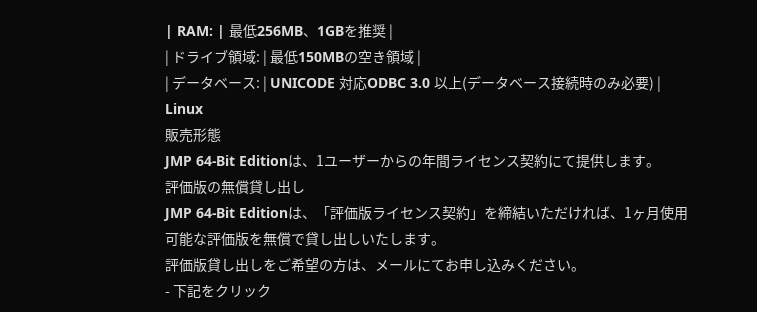| RAM: | 最低256MB、1GBを推奨 |
| ドライブ領域: | 最低150MBの空き領域 |
| データベース: | UNICODE 対応ODBC 3.0 以上(データベース接続時のみ必要) |
Linux
販売形態
JMP 64-Bit Editionは、1ユーザーからの年間ライセンス契約にて提供します。
評価版の無償貸し出し
JMP 64-Bit Editionは、「評価版ライセンス契約」を締結いただければ、1ヶ月使用可能な評価版を無償で貸し出しいたします。
評価版貸し出しをご希望の方は、メールにてお申し込みください。
- 下記をクリック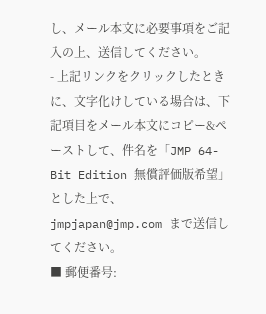し、メール本文に必要事項をご記入の上、送信してください。
- 上記リンクをクリックしたときに、文字化けしている場合は、下記項目をメール本文にコピー&ペーストして、件名を「JMP 64-Bit Edition 無償評価版希望」とした上で、jmpjapan@jmp.com まで送信してください。
■ 郵便番号: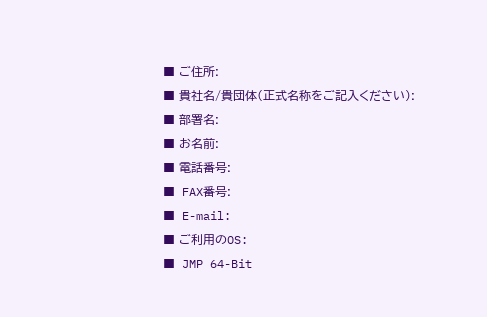■ ご住所:
■ 貴社名/貴団体(正式名称をご記入ください):
■ 部署名:
■ お名前:
■ 電話番号:
■ FAX番号:
■ E-mail:
■ ご利用のOS:
■ JMP 64-Bit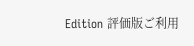Edition 評価版ご利用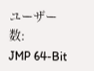ユーザー数:
JMP 64-Bit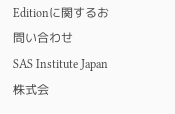Editionに関するお問い合わせ
SAS Institute Japan株式会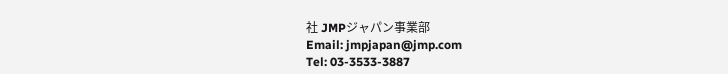社 JMPジャパン事業部
Email: jmpjapan@jmp.com
Tel: 03-3533-3887